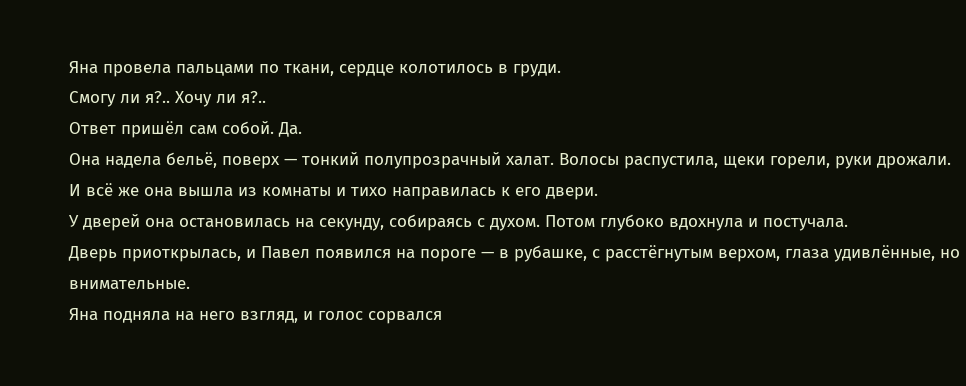Яна провела пальцами по ткани, сердце колотилось в груди.
Смогу ли я?.. Хочу ли я?..
Ответ пришёл сам собой. Да.
Она надела бельё, поверх — тонкий полупрозрачный халат. Волосы распустила, щеки горели, руки дрожали.
И всё же она вышла из комнаты и тихо направилась к его двери.
У дверей она остановилась на секунду, собираясь с духом. Потом глубоко вдохнула и постучала.
Дверь приоткрылась, и Павел появился на пороге — в рубашке, с расстёгнутым верхом, глаза удивлённые, но внимательные.
Яна подняла на него взгляд, и голос сорвался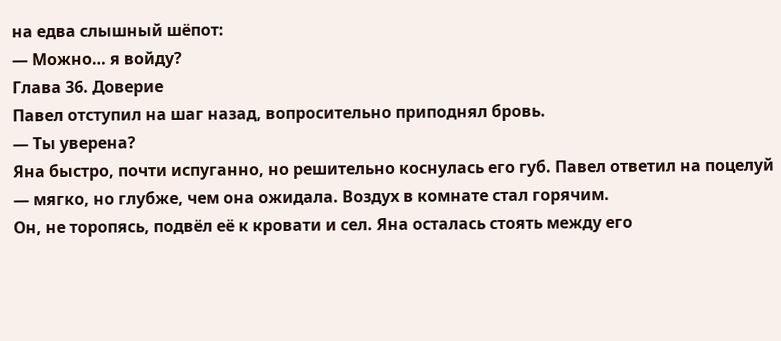на едва слышный шёпот:
— Можно… я войду?
Глава 36. Доверие
Павел отступил на шаг назад, вопросительно приподнял бровь.
— Ты уверена?
Яна быстро, почти испуганно, но решительно коснулась его губ. Павел ответил на поцелуй — мягко, но глубже, чем она ожидала. Воздух в комнате стал горячим.
Он, не торопясь, подвёл её к кровати и сел. Яна осталась стоять между его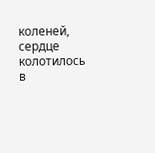коленей, сердце колотилось в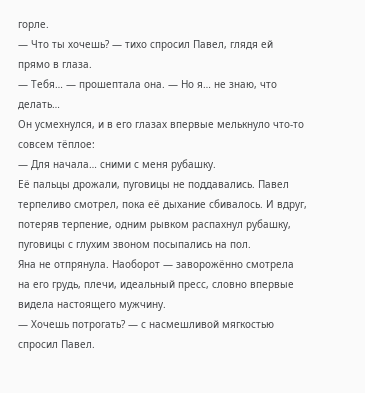горле.
— Что ты хочешь? — тихо спросил Павел, глядя ей прямо в глаза.
— Тебя… — прошептала она. — Но я… не знаю, что делать…
Он усмехнулся, и в его глазах впервые мелькнуло что-то совсем тёплое:
— Для начала… сними с меня рубашку.
Её пальцы дрожали, пуговицы не поддавались. Павел терпеливо смотрел, пока её дыхание сбивалось. И вдруг, потеряв терпение, одним рывком распахнул рубашку, пуговицы с глухим звоном посыпались на пол.
Яна не отпрянула. Наоборот — заворожённо смотрела на его грудь, плечи, идеальный пресс, словно впервые видела настоящего мужчину.
— Хочешь потрогать? — с насмешливой мягкостью спросил Павел.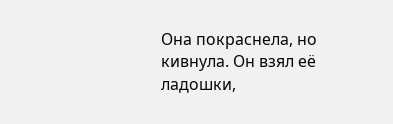Она покраснела, но кивнула. Он взял её ладошки,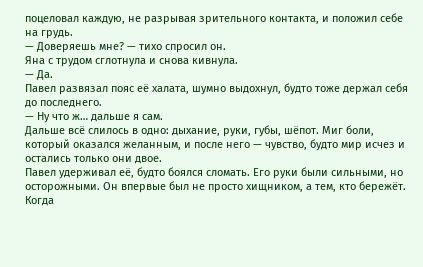поцеловал каждую, не разрывая зрительного контакта, и положил себе на грудь.
— Доверяешь мне? — тихо спросил он.
Яна с трудом сглотнула и снова кивнула.
— Да.
Павел развязал пояс её халата, шумно выдохнул, будто тоже держал себя до последнего.
— Ну что ж… дальше я сам.
Дальше всё слилось в одно: дыхание, руки, губы, шёпот. Миг боли, который оказался желанным, и после него — чувство, будто мир исчез и остались только они двое.
Павел удерживал её, будто боялся сломать. Его руки были сильными, но осторожными. Он впервые был не просто хищником, а тем, кто бережёт.
Когда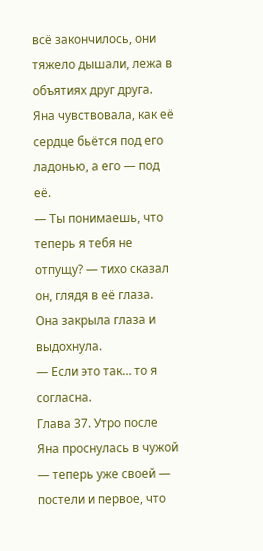всё закончилось, они тяжело дышали, лежа в объятиях друг друга. Яна чувствовала, как её сердце бьётся под его ладонью, а его — под её.
— Ты понимаешь, что теперь я тебя не отпущу? — тихо сказал он, глядя в её глаза.
Она закрыла глаза и выдохнула.
— Если это так… то я согласна.
Глава 37. Утро после
Яна проснулась в чужой — теперь уже своей — постели и первое, что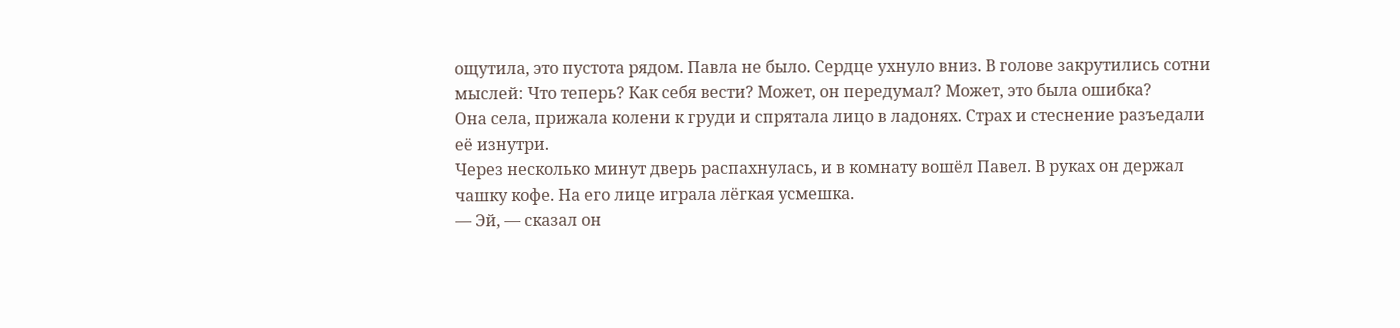ощутила, это пустота рядом. Павла не было. Сердце ухнуло вниз. В голове закрутились сотни мыслей: Что теперь? Как себя вести? Может, он передумал? Может, это была ошибка?
Она села, прижала колени к груди и спрятала лицо в ладонях. Страх и стеснение разъедали её изнутри.
Через несколько минут дверь распахнулась, и в комнату вошёл Павел. В руках он держал чашку кофе. На его лице играла лёгкая усмешка.
— Эй, — сказал он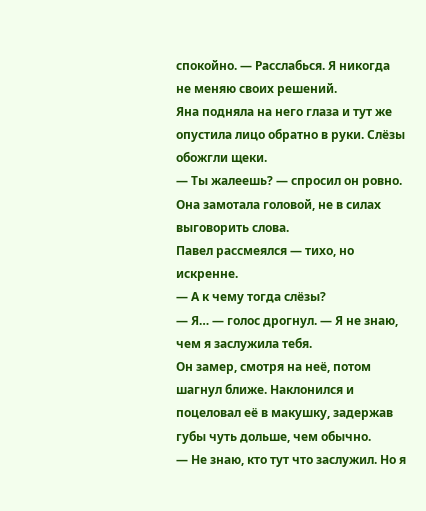спокойно. — Расслабься. Я никогда не меняю своих решений.
Яна подняла на него глаза и тут же опустила лицо обратно в руки. Слёзы обожгли щеки.
— Ты жалеешь? — спросил он ровно.
Она замотала головой, не в силах выговорить слова.
Павел рассмеялся — тихо, но искренне.
— А к чему тогда слёзы?
— Я… — голос дрогнул. — Я не знаю, чем я заслужила тебя.
Он замер, смотря на неё, потом шагнул ближе. Наклонился и поцеловал её в макушку, задержав губы чуть дольше, чем обычно.
— Не знаю, кто тут что заслужил. Но я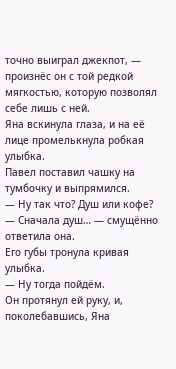точно выиграл джекпот, — произнёс он с той редкой мягкостью, которую позволял себе лишь с ней.
Яна вскинула глаза, и на её лице промелькнула робкая улыбка.
Павел поставил чашку на тумбочку и выпрямился.
— Ну так что? Душ или кофе?
— Сначала душ… — смущённо ответила она.
Его губы тронула кривая улыбка.
— Ну тогда пойдём.
Он протянул ей руку, и, поколебавшись, Яна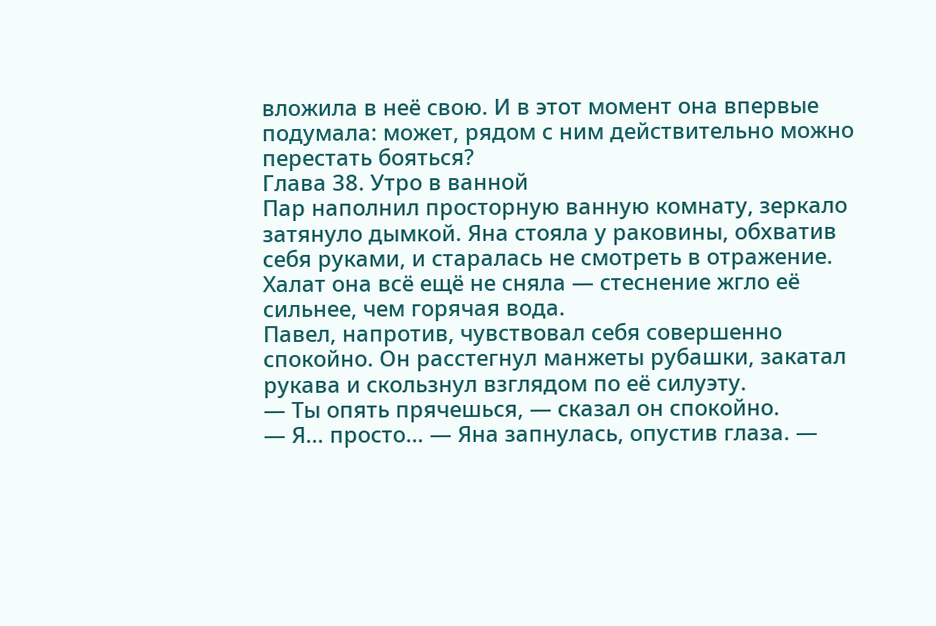вложила в неё свою. И в этот момент она впервые подумала: может, рядом с ним действительно можно перестать бояться?
Глава 38. Утро в ванной
Пар наполнил просторную ванную комнату, зеркало затянуло дымкой. Яна стояла у раковины, обхватив себя руками, и старалась не смотреть в отражение. Халат она всё ещё не сняла — стеснение жгло её сильнее, чем горячая вода.
Павел, напротив, чувствовал себя совершенно спокойно. Он расстегнул манжеты рубашки, закатал рукава и скользнул взглядом по её силуэту.
— Ты опять прячешься, — сказал он спокойно.
— Я… просто… — Яна запнулась, опустив глаза. —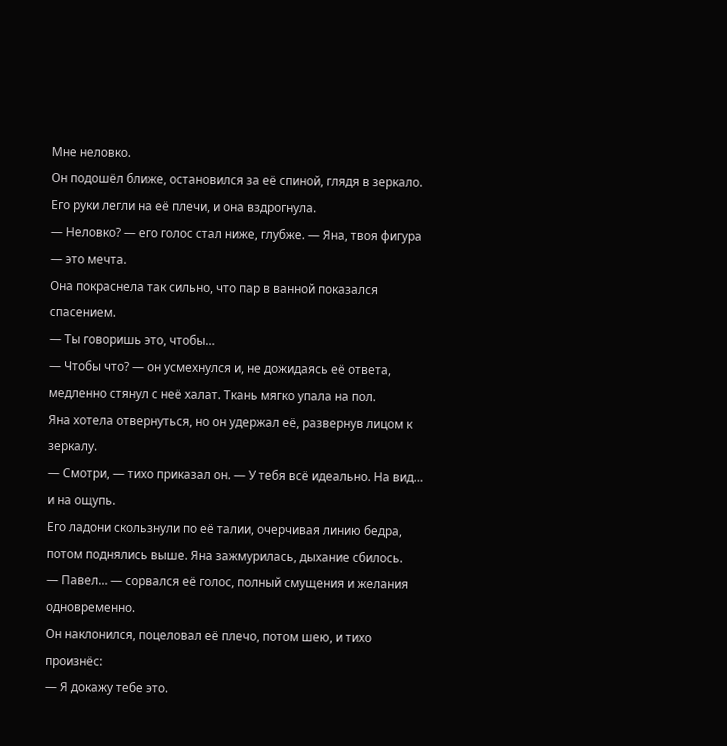Мне неловко.
Он подошёл ближе, остановился за её спиной, глядя в зеркало. Его руки легли на её плечи, и она вздрогнула.
— Неловко? — его голос стал ниже, глубже. — Яна, твоя фигура — это мечта.
Она покраснела так сильно, что пар в ванной показался спасением.
— Ты говоришь это, чтобы…
— Чтобы что? — он усмехнулся и, не дожидаясь её ответа, медленно стянул с неё халат. Ткань мягко упала на пол.
Яна хотела отвернуться, но он удержал её, развернув лицом к зеркалу.
— Смотри, — тихо приказал он. — У тебя всё идеально. На вид… и на ощупь.
Его ладони скользнули по её талии, очерчивая линию бедра, потом поднялись выше. Яна зажмурилась, дыхание сбилось.
— Павел… — сорвался её голос, полный смущения и желания одновременно.
Он наклонился, поцеловал её плечо, потом шею, и тихо произнёс:
— Я докажу тебе это.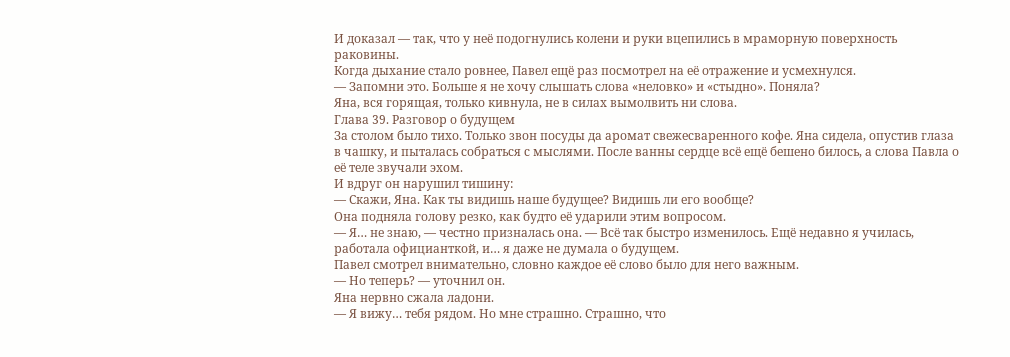И доказал — так, что у неё подогнулись колени и руки вцепились в мраморную поверхность раковины.
Когда дыхание стало ровнее, Павел ещё раз посмотрел на её отражение и усмехнулся.
— Запомни это. Больше я не хочу слышать слова «неловко» и «стыдно». Поняла?
Яна, вся горящая, только кивнула, не в силах вымолвить ни слова.
Глава 39. Разговор о будущем
За столом было тихо. Только звон посуды да аромат свежесваренного кофе. Яна сидела, опустив глаза в чашку, и пыталась собраться с мыслями. После ванны сердце всё ещё бешено билось, а слова Павла о её теле звучали эхом.
И вдруг он нарушил тишину:
— Скажи, Яна. Как ты видишь наше будущее? Видишь ли его вообще?
Она подняла голову резко, как будто её ударили этим вопросом.
— Я… не знаю, — честно призналась она. — Всё так быстро изменилось. Ещё недавно я училась, работала официанткой, и… я даже не думала о будущем.
Павел смотрел внимательно, словно каждое её слово было для него важным.
— Но теперь? — уточнил он.
Яна нервно сжала ладони.
— Я вижу… тебя рядом. Но мне страшно. Страшно, что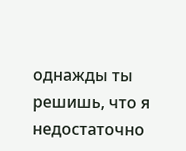однажды ты решишь, что я недостаточно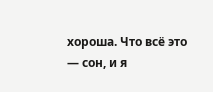хороша. Что всё это — сон, и я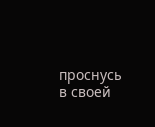проснусь в своей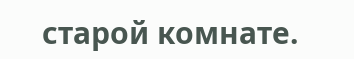старой комнате.